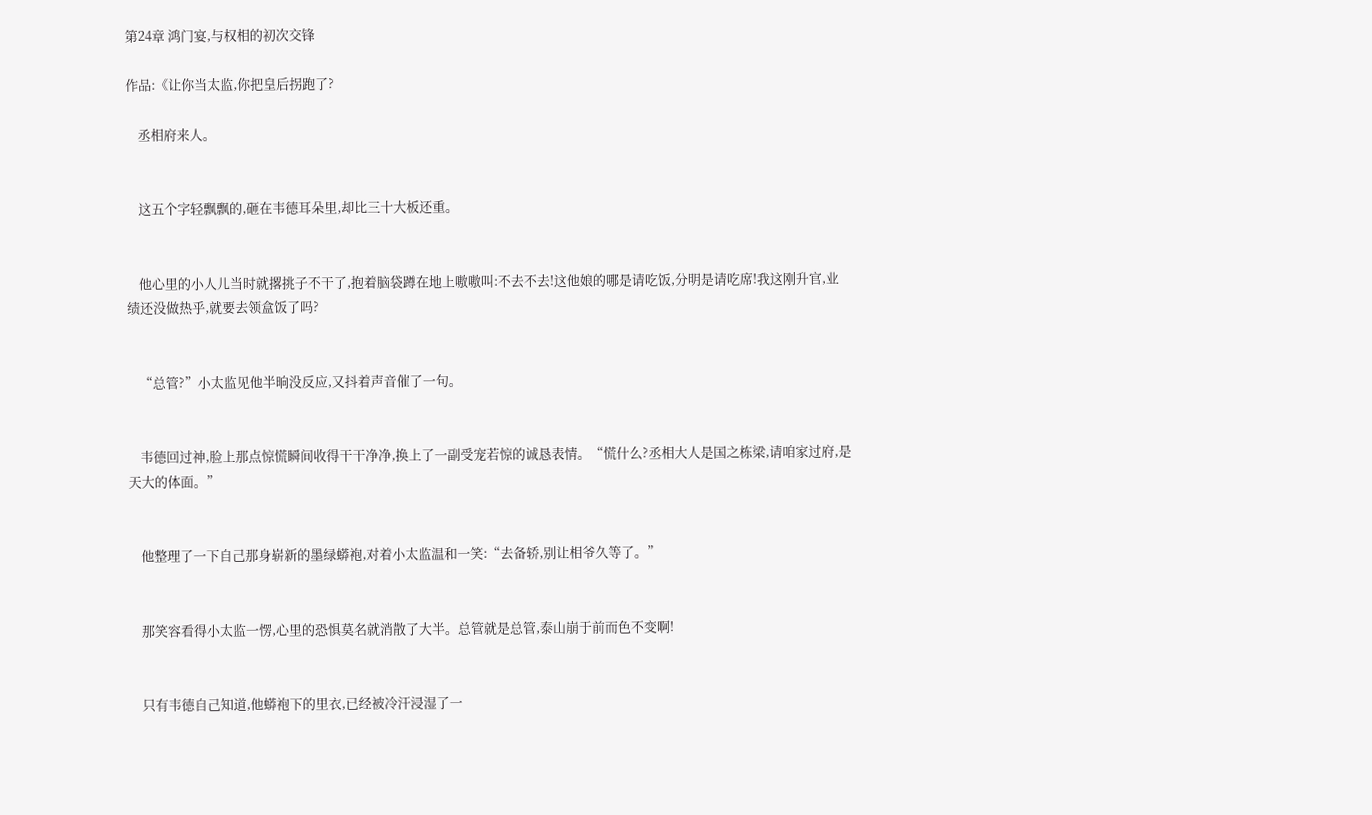第24章 鸿门宴,与权相的初次交锋

作品:《让你当太监,你把皇后拐跑了?

    丞相府来人。


    这五个字轻飘飘的,砸在韦德耳朵里,却比三十大板还重。


    他心里的小人儿当时就撂挑子不干了,抱着脑袋蹲在地上嗷嗷叫:不去不去!这他娘的哪是请吃饭,分明是请吃席!我这刚升官,业绩还没做热乎,就要去领盒饭了吗?


    “总管?”小太监见他半晌没反应,又抖着声音催了一句。


    韦德回过神,脸上那点惊慌瞬间收得干干净净,换上了一副受宠若惊的诚恳表情。“慌什么?丞相大人是国之栋梁,请咱家过府,是天大的体面。”


    他整理了一下自己那身崭新的墨绿蟒袍,对着小太监温和一笑:“去备轿,别让相爷久等了。”


    那笑容看得小太监一愣,心里的恐惧莫名就消散了大半。总管就是总管,泰山崩于前而色不变啊!


    只有韦德自己知道,他蟒袍下的里衣,已经被冷汗浸湿了一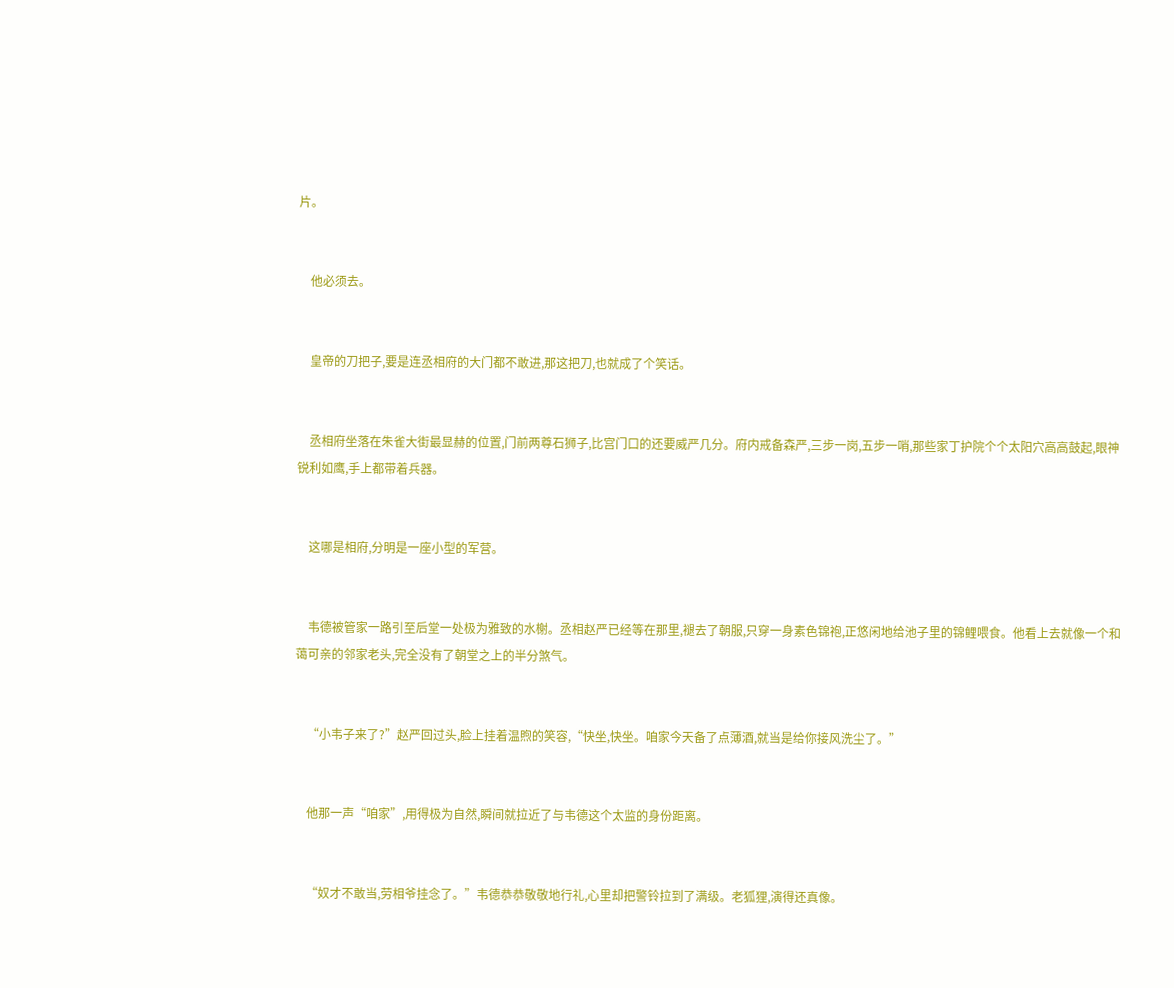片。


    他必须去。


    皇帝的刀把子,要是连丞相府的大门都不敢进,那这把刀,也就成了个笑话。


    丞相府坐落在朱雀大街最显赫的位置,门前两尊石狮子,比宫门口的还要威严几分。府内戒备森严,三步一岗,五步一哨,那些家丁护院个个太阳穴高高鼓起,眼神锐利如鹰,手上都带着兵器。


    这哪是相府,分明是一座小型的军营。


    韦德被管家一路引至后堂一处极为雅致的水榭。丞相赵严已经等在那里,褪去了朝服,只穿一身素色锦袍,正悠闲地给池子里的锦鲤喂食。他看上去就像一个和蔼可亲的邻家老头,完全没有了朝堂之上的半分煞气。


    “小韦子来了?”赵严回过头,脸上挂着温煦的笑容,“快坐,快坐。咱家今天备了点薄酒,就当是给你接风洗尘了。”


    他那一声“咱家”,用得极为自然,瞬间就拉近了与韦德这个太监的身份距离。


    “奴才不敢当,劳相爷挂念了。”韦德恭恭敬敬地行礼,心里却把警铃拉到了满级。老狐狸,演得还真像。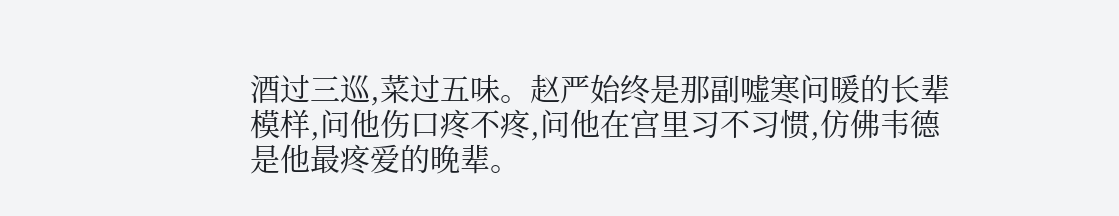酒过三巡,菜过五味。赵严始终是那副嘘寒问暖的长辈模样,问他伤口疼不疼,问他在宫里习不习惯,仿佛韦德是他最疼爱的晚辈。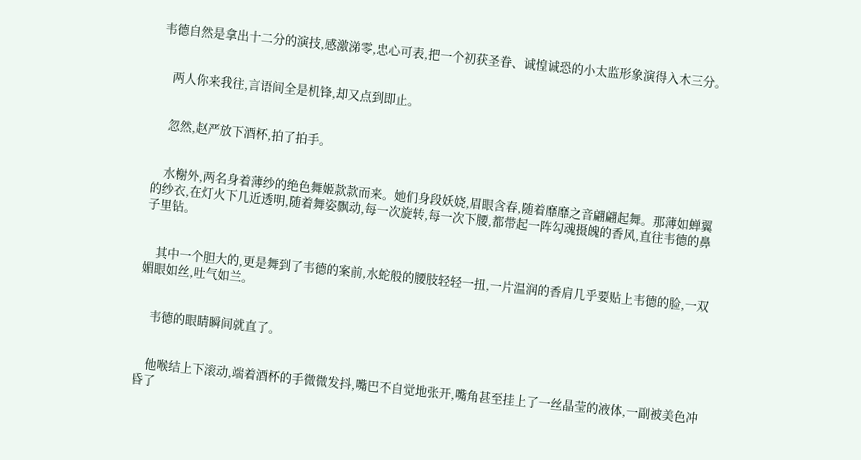韦德自然是拿出十二分的演技,感激涕零,忠心可表,把一个初获圣眷、诚惶诚恐的小太监形象演得入木三分。


    两人你来我往,言语间全是机锋,却又点到即止。


    忽然,赵严放下酒杯,拍了拍手。


    水榭外,两名身着薄纱的绝色舞姬款款而来。她们身段妖娆,眉眼含春,随着靡靡之音翩翩起舞。那薄如蝉翼的纱衣,在灯火下几近透明,随着舞姿飘动,每一次旋转,每一次下腰,都带起一阵勾魂摄魄的香风,直往韦德的鼻子里钻。


    其中一个胆大的,更是舞到了韦德的案前,水蛇般的腰肢轻轻一扭,一片温润的香肩几乎要贴上韦德的脸,一双媚眼如丝,吐气如兰。


    韦德的眼睛瞬间就直了。


    他喉结上下滚动,端着酒杯的手微微发抖,嘴巴不自觉地张开,嘴角甚至挂上了一丝晶莹的液体,一副被美色冲昏了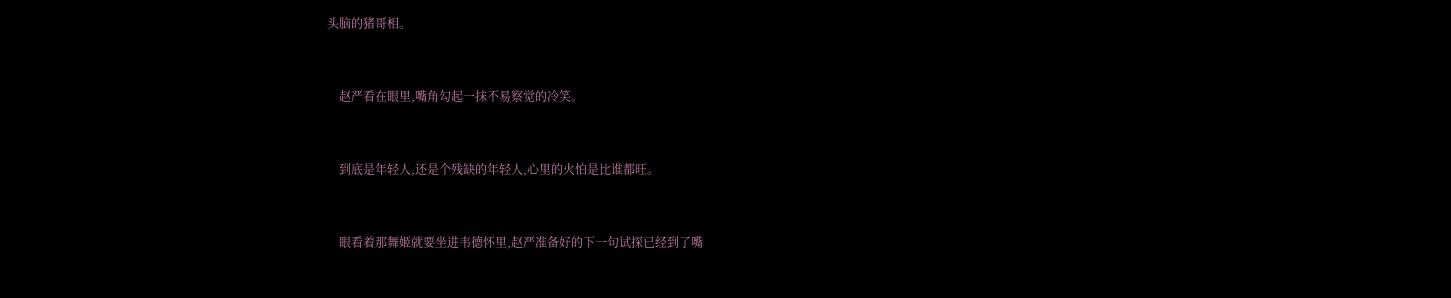头脑的猪哥相。


    赵严看在眼里,嘴角勾起一抹不易察觉的冷笑。


    到底是年轻人,还是个残缺的年轻人,心里的火怕是比谁都旺。


    眼看着那舞姬就要坐进韦德怀里,赵严准备好的下一句试探已经到了嘴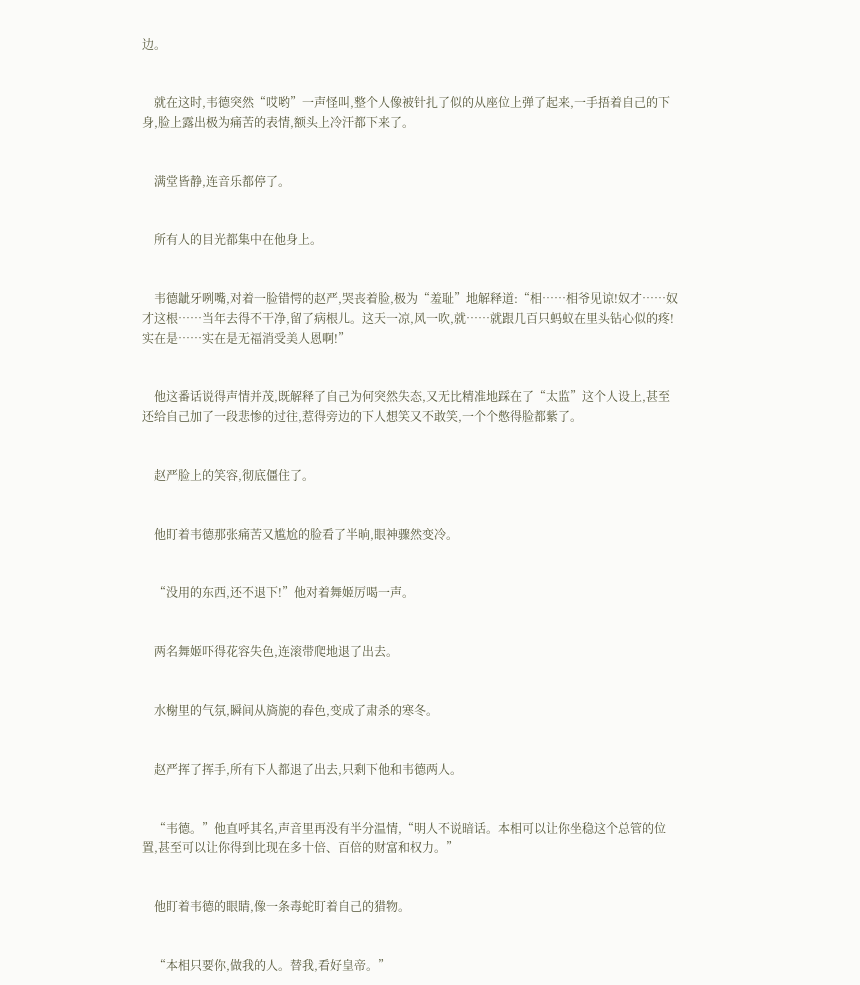边。


    就在这时,韦德突然“哎哟”一声怪叫,整个人像被针扎了似的从座位上弹了起来,一手捂着自己的下身,脸上露出极为痛苦的表情,额头上冷汗都下来了。


    满堂皆静,连音乐都停了。


    所有人的目光都集中在他身上。


    韦德龇牙咧嘴,对着一脸错愕的赵严,哭丧着脸,极为“羞耻”地解释道:“相……相爷见谅!奴才……奴才这根……当年去得不干净,留了病根儿。这天一凉,风一吹,就……就跟几百只蚂蚁在里头钻心似的疼!实在是……实在是无福消受美人恩啊!”


    他这番话说得声情并茂,既解释了自己为何突然失态,又无比精准地踩在了“太监”这个人设上,甚至还给自己加了一段悲惨的过往,惹得旁边的下人想笑又不敢笑,一个个憋得脸都紫了。


    赵严脸上的笑容,彻底僵住了。


    他盯着韦德那张痛苦又尴尬的脸看了半晌,眼神骤然变冷。


    “没用的东西,还不退下!”他对着舞姬厉喝一声。


    两名舞姬吓得花容失色,连滚带爬地退了出去。


    水榭里的气氛,瞬间从旖旎的春色,变成了肃杀的寒冬。


    赵严挥了挥手,所有下人都退了出去,只剩下他和韦德两人。


    “韦德。”他直呼其名,声音里再没有半分温情,“明人不说暗话。本相可以让你坐稳这个总管的位置,甚至可以让你得到比现在多十倍、百倍的财富和权力。”


    他盯着韦德的眼睛,像一条毒蛇盯着自己的猎物。


    “本相只要你,做我的人。替我,看好皇帝。”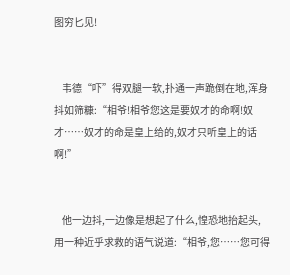图穷匕见!


    韦德“吓”得双腿一软,扑通一声跪倒在地,浑身抖如筛糠:“相爷!相爷您这是要奴才的命啊!奴才……奴才的命是皇上给的,奴才只听皇上的话啊!”


    他一边抖,一边像是想起了什么,惶恐地抬起头,用一种近乎求救的语气说道:“相爷,您……您可得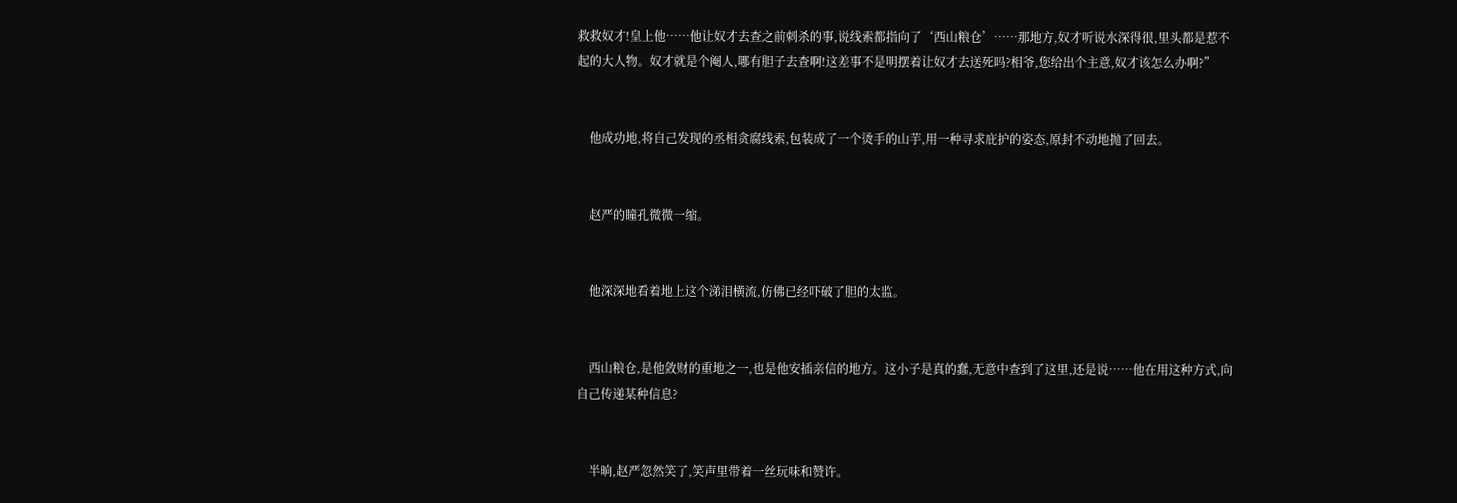救救奴才!皇上他……他让奴才去查之前刺杀的事,说线索都指向了‘西山粮仓’……那地方,奴才听说水深得很,里头都是惹不起的大人物。奴才就是个阉人,哪有胆子去查啊!这差事不是明摆着让奴才去送死吗?相爷,您给出个主意,奴才该怎么办啊?”


    他成功地,将自己发现的丞相贪腐线索,包装成了一个烫手的山芋,用一种寻求庇护的姿态,原封不动地抛了回去。


    赵严的瞳孔微微一缩。


    他深深地看着地上这个涕泪横流,仿佛已经吓破了胆的太监。


    西山粮仓,是他敛财的重地之一,也是他安插亲信的地方。这小子是真的蠢,无意中查到了这里,还是说……他在用这种方式,向自己传递某种信息?


    半晌,赵严忽然笑了,笑声里带着一丝玩味和赞许。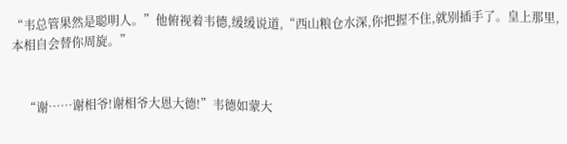“韦总管果然是聪明人。”他俯视着韦德,缓缓说道,“西山粮仓水深,你把握不住,就别插手了。皇上那里,本相自会替你周旋。”


    “谢……谢相爷!谢相爷大恩大德!”韦德如蒙大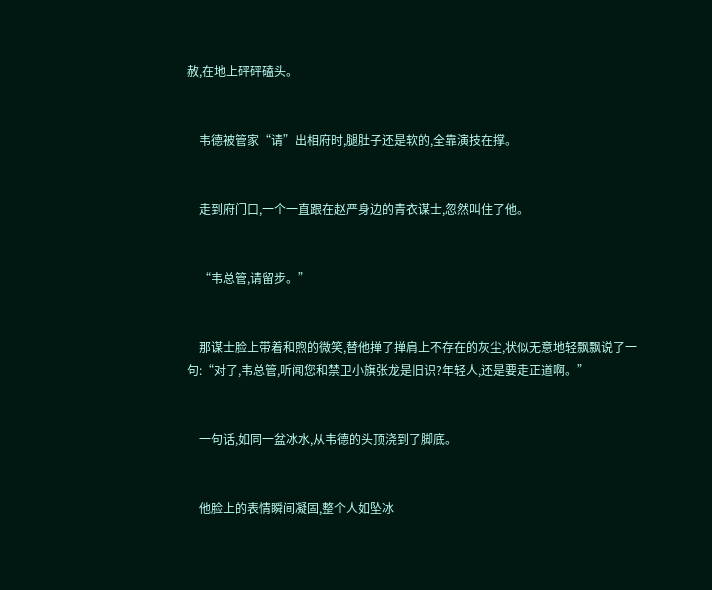赦,在地上砰砰磕头。


    韦德被管家“请”出相府时,腿肚子还是软的,全靠演技在撑。


    走到府门口,一个一直跟在赵严身边的青衣谋士,忽然叫住了他。


    “韦总管,请留步。”


    那谋士脸上带着和煦的微笑,替他掸了掸肩上不存在的灰尘,状似无意地轻飘飘说了一句:“对了,韦总管,听闻您和禁卫小旗张龙是旧识?年轻人,还是要走正道啊。”


    一句话,如同一盆冰水,从韦德的头顶浇到了脚底。


    他脸上的表情瞬间凝固,整个人如坠冰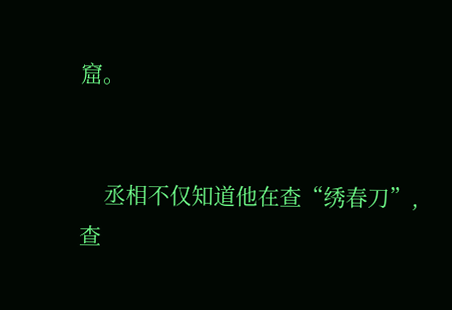窟。


    丞相不仅知道他在查“绣春刀”,查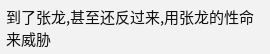到了张龙,甚至还反过来,用张龙的性命来威胁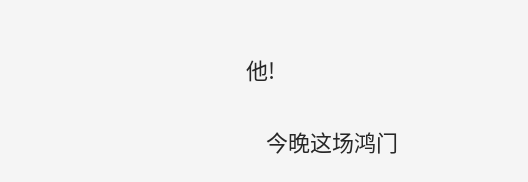他!


    今晚这场鸿门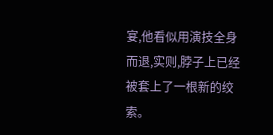宴,他看似用演技全身而退,实则,脖子上已经被套上了一根新的绞索。